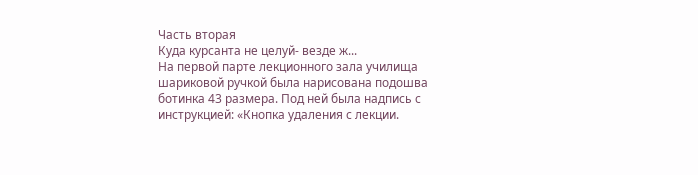Часть вторая
Куда курсанта не целуй- везде ж...
На первой парте лекционного зала училища шариковой ручкой была нарисована подошва ботинка 43 размера. Под ней была надпись с инструкцией: «Кнопка удаления с лекции.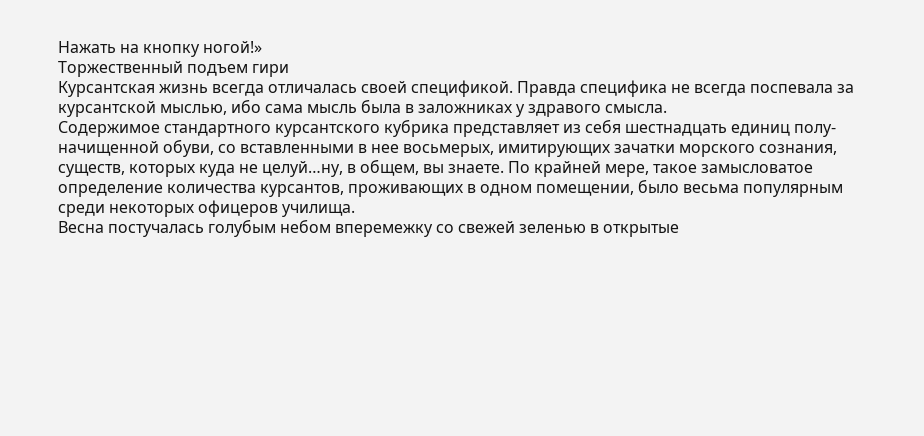Нажать на кнопку ногой!»
Торжественный подъем гири
Курсантская жизнь всегда отличалась своей спецификой. Правда специфика не всегда поспевала за курсантской мыслью, ибо сама мысль была в заложниках у здравого смысла.
Содержимое стандартного курсантского кубрика представляет из себя шестнадцать единиц полу-начищенной обуви, со вставленными в нее восьмерых, имитирующих зачатки морского сознания, существ, которых куда не целуй…ну, в общем, вы знаете. По крайней мере, такое замысловатое определение количества курсантов, проживающих в одном помещении, было весьма популярным среди некоторых офицеров училища.
Весна постучалась голубым небом вперемежку со свежей зеленью в открытые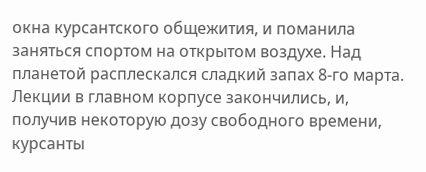окна курсантского общежития, и поманила заняться спортом на открытом воздухе. Над планетой расплескался сладкий запах 8-го марта.
Лекции в главном корпусе закончились, и, получив некоторую дозу свободного времени, курсанты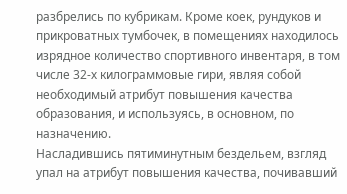разбрелись по кубрикам. Кроме коек, рундуков и прикроватных тумбочек, в помещениях находилось изрядное количество спортивного инвентаря, в том числе 32-х килограммовые гири, являя собой необходимый атрибут повышения качества образования, и используясь, в основном, по назначению.
Насладившись пятиминутным бездельем, взгляд упал на атрибут повышения качества, почивавший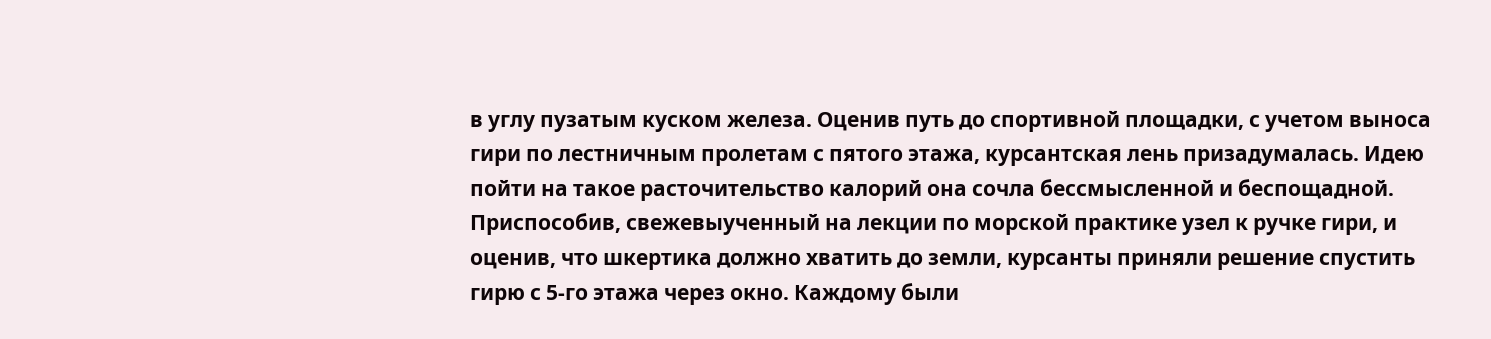в углу пузатым куском железа. Оценив путь до спортивной площадки, с учетом выноса гири по лестничным пролетам с пятого этажа, курсантская лень призадумалась. Идею пойти на такое расточительство калорий она сочла бессмысленной и беспощадной. Приспособив, свежевыученный на лекции по морской практике узел к ручке гири, и оценив, что шкертика должно хватить до земли, курсанты приняли решение спустить гирю с 5-го этажа через окно. Каждому были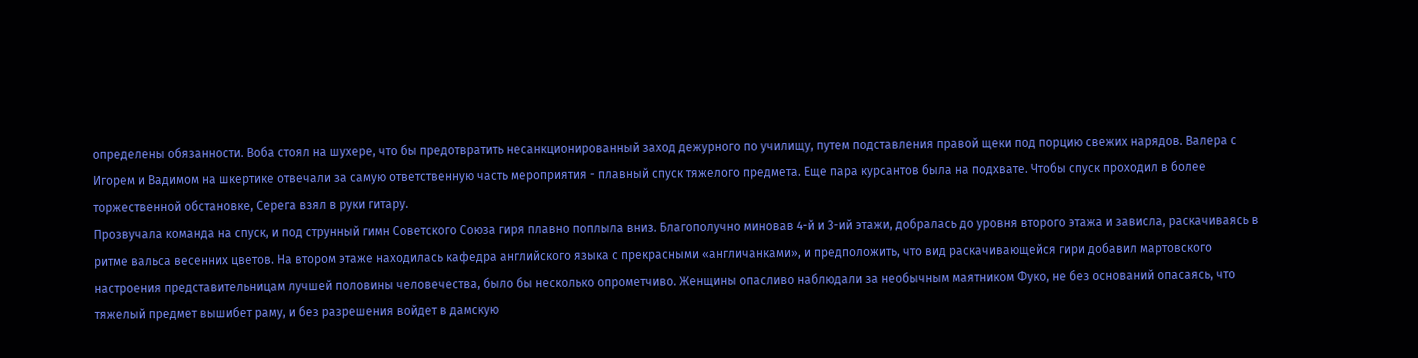определены обязанности. Воба стоял на шухере, что бы предотвратить несанкционированный заход дежурного по училищу, путем подставления правой щеки под порцию свежих нарядов. Валера с Игорем и Вадимом на шкертике отвечали за самую ответственную часть мероприятия - плавный спуск тяжелого предмета. Еще пара курсантов была на подхвате. Чтобы спуск проходил в более торжественной обстановке, Серега взял в руки гитару.
Прозвучала команда на спуск, и под струнный гимн Советского Союза гиря плавно поплыла вниз. Благополучно миновав 4-й и 3-ий этажи, добралась до уровня второго этажа и зависла, раскачиваясь в ритме вальса весенних цветов. На втором этаже находилась кафедра английского языка с прекрасными «англичанками», и предположить, что вид раскачивающейся гири добавил мартовского настроения представительницам лучшей половины человечества, было бы несколько опрометчиво. Женщины опасливо наблюдали за необычным маятником Фуко, не без оснований опасаясь, что тяжелый предмет вышибет раму, и без разрешения войдет в дамскую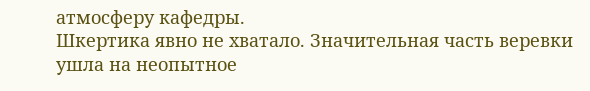атмосферу кафедры.
Шкертика явно не хватало. Значительная часть веревки ушла на неопытное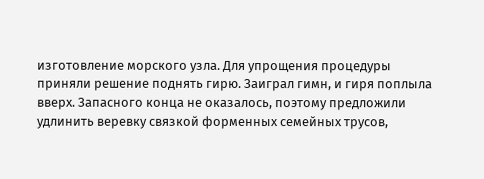изготовление морского узла. Для упрощения процедуры приняли решение поднять гирю. Заиграл гимн, и гиря поплыла вверх. Запасного конца не оказалось, поэтому предложили удлинить веревку связкой форменных семейных трусов,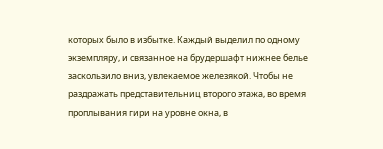которых было в избытке. Каждый выделил по одному экземпляру, и связанное на брудершафт нижнее белье заскользило вниз, увлекаемое железякой. Чтобы не раздражать представительниц второго этажа, во время проплывания гири на уровне окна, в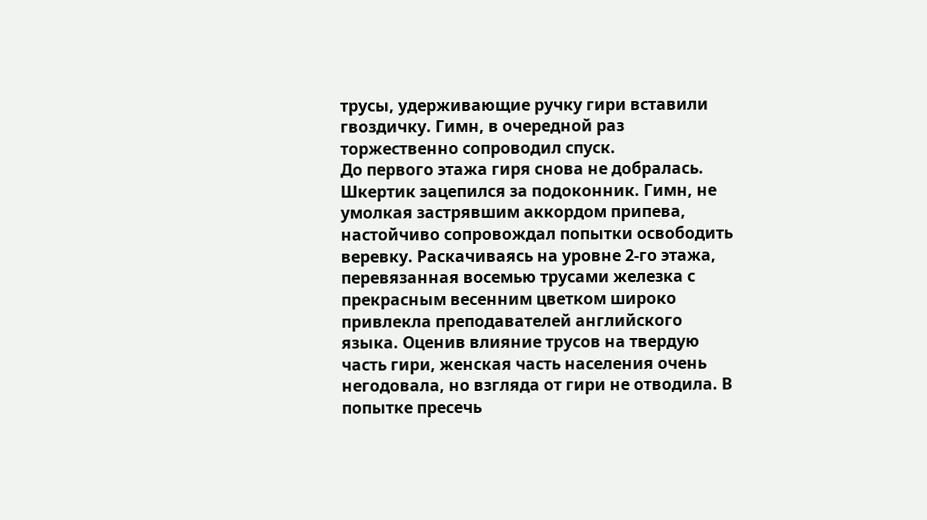трусы, удерживающие ручку гири вставили гвоздичку. Гимн, в очередной раз торжественно сопроводил спуск.
До первого этажа гиря снова не добралась. Шкертик зацепился за подоконник. Гимн, не умолкая застрявшим аккордом припева, настойчиво сопровождал попытки освободить веревку. Раскачиваясь на уровне 2-го этажа, перевязанная восемью трусами железка с прекрасным весенним цветком широко привлекла преподавателей английского языка. Оценив влияние трусов на твердую часть гири, женская часть населения очень негодовала, но взгляда от гири не отводила. В попытке пресечь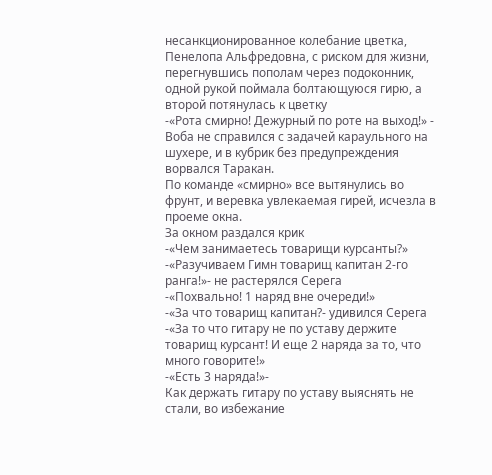несанкционированное колебание цветка, Пенелопа Альфредовна, с риском для жизни, перегнувшись пополам через подоконник, одной рукой поймала болтающуюся гирю, а второй потянулась к цветку
-«Рота смирно! Дежурный по роте на выход!» - Воба не справился с задачей караульного на шухере, и в кубрик без предупреждения ворвался Таракан.
По команде «смирно» все вытянулись во фрунт, и веревка увлекаемая гирей, исчезла в проеме окна.
За окном раздался крик
-«Чем занимаетесь товарищи курсанты?»
-«Разучиваем Гимн товарищ капитан 2-го ранга!»- не растерялся Серега
-«Похвально! 1 наряд вне очереди!»
-«За что товарищ капитан?- удивился Серега
-«За то что гитару не по уставу держите товарищ курсант! И еще 2 наряда за то, что много говорите!»
-«Есть 3 наряда!»-
Как держать гитару по уставу выяснять не стали, во избежание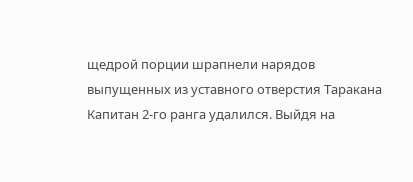щедрой порции шрапнели нарядов выпущенных из уставного отверстия Таракана
Капитан 2-го ранга удалился. Выйдя на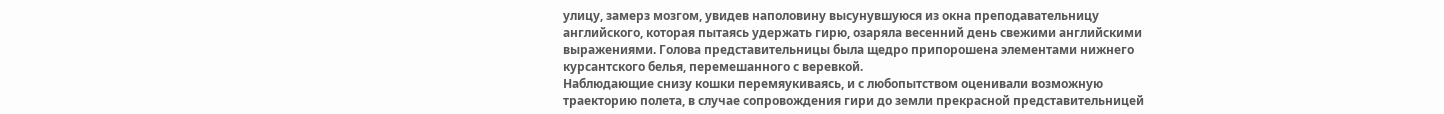улицу, замерз мозгом, увидев наполовину высунувшуюся из окна преподавательницу английского, которая пытаясь удержать гирю, озаряла весенний день свежими английскими выражениями. Голова представительницы была щедро припорошена элементами нижнего курсантского белья, перемешанного с веревкой.
Наблюдающие снизу кошки перемяукиваясь, и с любопытством оценивали возможную траекторию полета, в случае сопровождения гири до земли прекрасной представительницей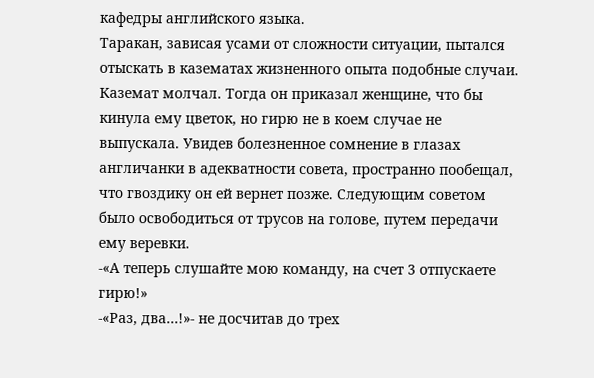кафедры английского языка.
Таракан, зависая усами от сложности ситуации, пытался отыскать в казематах жизненного опыта подобные случаи. Каземат молчал. Тогда он приказал женщине, что бы кинула ему цветок, но гирю не в коем случае не выпускала. Увидев болезненное сомнение в глазах англичанки в адекватности совета, пространно пообещал, что гвоздику он ей вернет позже. Следующим советом было освободиться от трусов на голове, путем передачи ему веревки.
-«А теперь слушайте мою команду, на счет 3 отпускаете гирю!»
-«Раз, два…!»- не досчитав до трех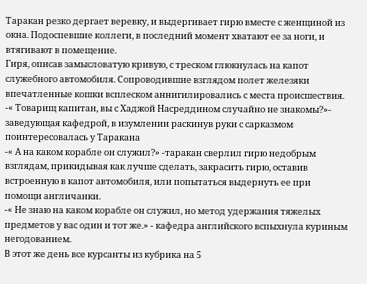Таракан резко дергает веревку, и выдергивает гирю вместе с женщиной из окна. Подоспевшие коллеги, в последний момент хватают ее за ноги, и втягивают в помещение.
Гиря, описав замысловатую кривую, с треском глюкнулась на капот служебного автомобиля. Сопроводившие взглядом полет железяки впечатленные кошки всплеском аннигилировались с места происшествия.
-« Товарищ капитан, вы с Хаджой Насреддином случайно не знакомы?»- заведующая кафедрой, в изумлении раскинув руки с сарказмом поинтересовалась у Таракана
-« А на каком корабле он служил?» -таракан сверлил гирю недобрым взглядам, прикидывая как лучше сделать, закрасить гирю, оставив встроенную в капот автомобиля, или попытаться выдернуть ее при помощи англичанки.
-« Не знаю на каком корабле он служил, но метод удержания тяжелых предметов у вас один и тот же.» - кафедра английского вспыхнула куриным негодованием.
В этот же день все курсанты из кубрика на 5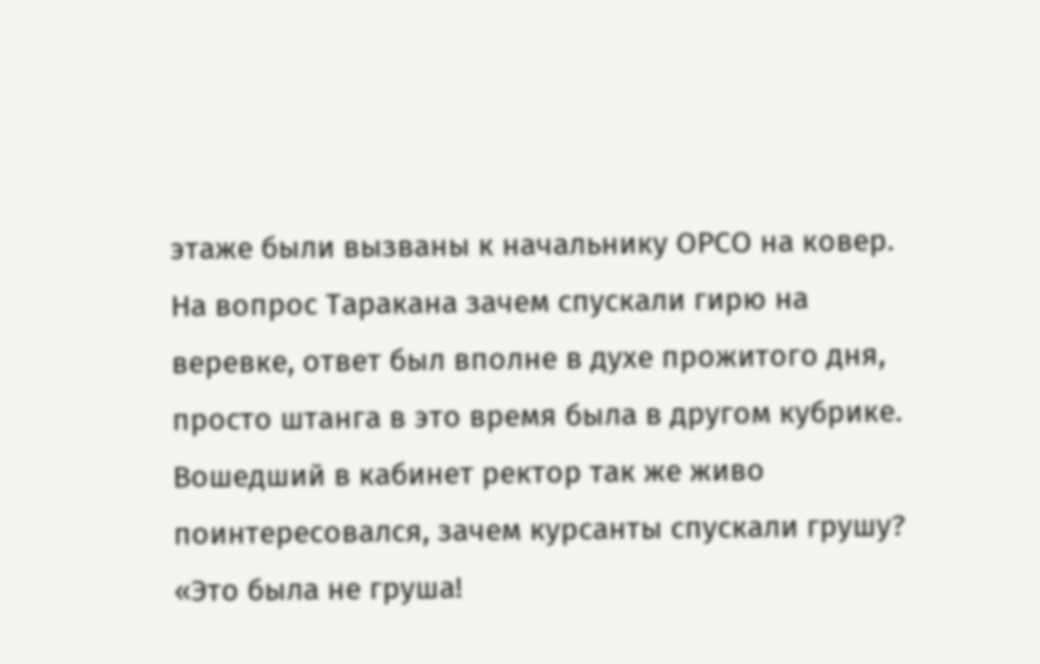этаже были вызваны к начальнику ОРСО на ковер.
На вопрос Таракана зачем спускали гирю на веревке, ответ был вполне в духе прожитого дня, просто штанга в это время была в другом кубрике.
Вошедший в кабинет ректор так же живо поинтересовался, зачем курсанты спускали грушу?
«Это была не груша!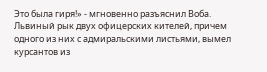Это была гиря!» - мгновенно разъяснил Воба.
Львиный рык двух офицерских кителей, причем одного из них с адмиральскими листьями, вымел курсантов из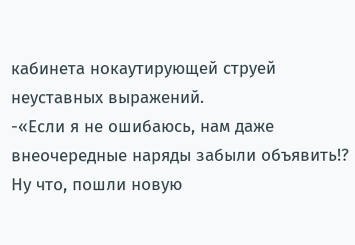кабинета нокаутирующей струей неуставных выражений.
-«Если я не ошибаюсь, нам даже внеочередные наряды забыли объявить!? Ну что, пошли новую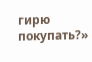гирю покупать?»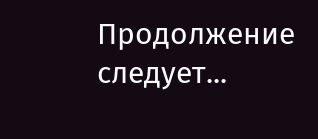Продолжение следует...